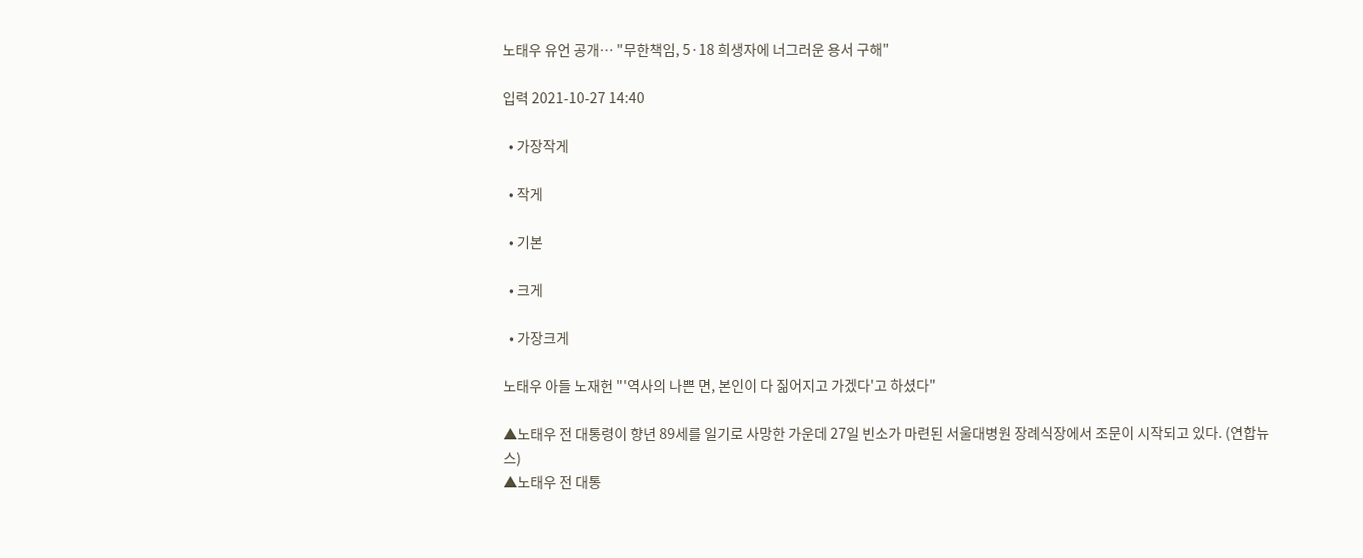노태우 유언 공개… "무한책임, 5·18 희생자에 너그러운 용서 구해"

입력 2021-10-27 14:40

  • 가장작게

  • 작게

  • 기본

  • 크게

  • 가장크게

노태우 아들 노재헌 "'역사의 나쁜 면, 본인이 다 짊어지고 가겠다'고 하셨다"

▲노태우 전 대통령이 향년 89세를 일기로 사망한 가운데 27일 빈소가 마련된 서울대병원 장례식장에서 조문이 시작되고 있다. (연합뉴스)
▲노태우 전 대통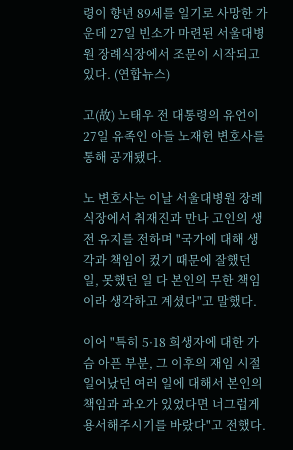령이 향년 89세를 일기로 사망한 가운데 27일 빈소가 마련된 서울대병원 장례식장에서 조문이 시작되고 있다. (연합뉴스)

고(故) 노태우 전 대통령의 유언이 27일 유족인 아들 노재헌 변호사를 통해 공개됐다.

노 변호사는 이날 서울대병원 장례식장에서 취재진과 만나 고인의 생전 유지를 전하며 "국가에 대해 생각과 책임이 컸기 때문에 잘했던 일, 못했던 일 다 본인의 무한 책임이라 생각하고 계셨다"고 말했다.

이어 "특히 5·18 희생자에 대한 가슴 아픈 부분, 그 이후의 재임 시절 일어났던 여러 일에 대해서 본인의 책임과 과오가 있었다면 너그럽게 용서해주시기를 바랐다"고 전했다.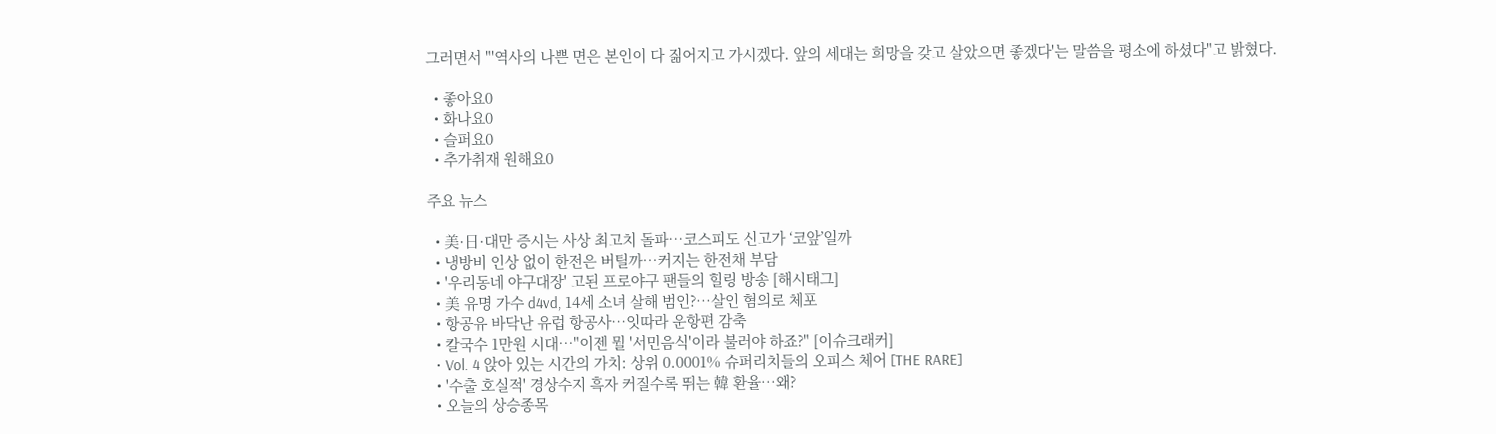그러면서 "'역사의 나쁜 면은 본인이 다 짊어지고 가시겠다. 앞의 세대는 희망을 갖고 살았으면 좋겠다'는 말씀을 평소에 하셨다"고 밝혔다.

  • 좋아요0
  • 화나요0
  • 슬퍼요0
  • 추가취재 원해요0

주요 뉴스

  • 美·日·대만 증시는 사상 최고치 돌파⋯코스피도 신고가 ‘코앞’일까
  • 냉방비 인상 없이 한전은 버틸까⋯커지는 한전채 부담
  • '우리동네 야구대장' 고된 프로야구 팬들의 힐링 방송 [해시태그]
  • 美 유명 가수 d4vd, 14세 소녀 살해 범인?⋯살인 혐의로 체포
  • 항공유 바닥난 유럽 항공사⋯잇따라 운항편 감축
  • 칼국수 1만원 시대⋯"이젠 뭘 '서민음식'이라 불러야 하죠?" [이슈크래커]
  • Vol. 4 앉아 있는 시간의 가치: 상위 0.0001% 슈퍼리치들의 오피스 체어 [THE RARE]
  • '수출 호실적' 경상수지 흑자 커질수록 뛰는 韓 환율⋯왜?
  • 오늘의 상승종목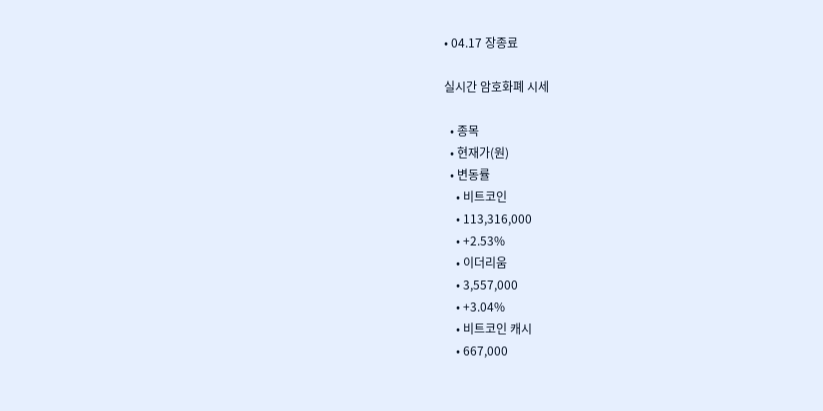• 04.17 장종료

실시간 암호화폐 시세

  • 종목
  • 현재가(원)
  • 변동률
    • 비트코인
    • 113,316,000
    • +2.53%
    • 이더리움
    • 3,557,000
    • +3.04%
    • 비트코인 캐시
    • 667,000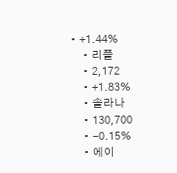• +1.44%
    • 리플
    • 2,172
    • +1.83%
    • 솔라나
    • 130,700
    • -0.15%
    • 에이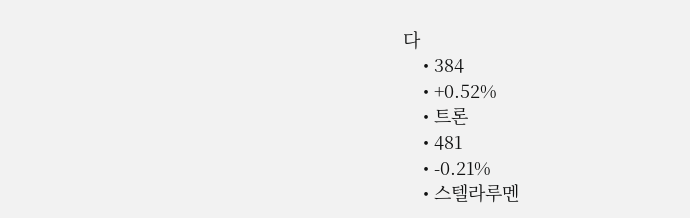다
    • 384
    • +0.52%
    • 트론
    • 481
    • -0.21%
    • 스텔라루멘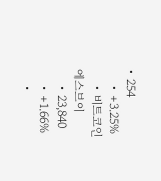• 254
    • +3.25%
    • 비트코인에스브이
    • 23,840
    • +1.66%
    •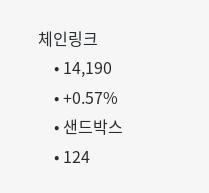체인링크
    • 14,190
    • +0.57%
    • 샌드박스
    • 124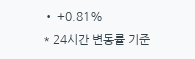• +0.81%
* 24시간 변동률 기준